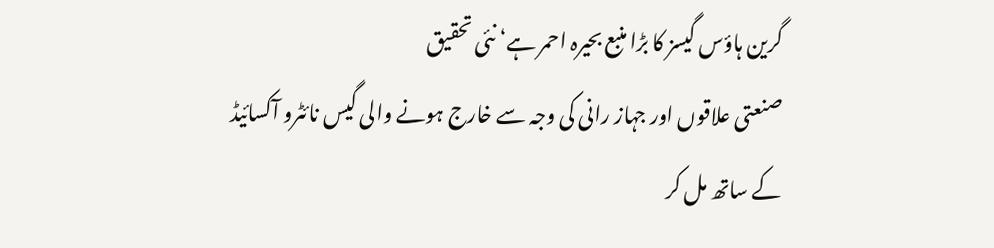گرین ہاؤس گیسز کا بڑا منبع بحیرہ احمر ہے‘ نئی تحقیق
صنعتی علاقوں اور جہاز رانی کی وجہ سے خارج ہونے والی گیس نائٹرو آکسائیڈ کے ساتھ مل کر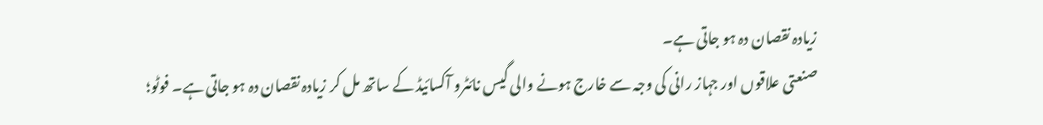زیادہ نقصان دہ ہو جاتی ہے۔
صنعتی علاقوں اور جہاز رانی کی وجہ سے خارج ہونے والی گیس نائٹرو آکسائیڈ کے ساتھ مل کر زیادہ نقصان دہ ہو جاتی ہے۔ فوٹو؛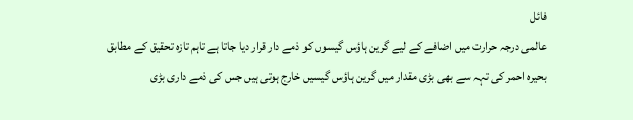فائل
عالمی درجہ حرارت میں اضافے کے لیے گرین ہاؤس گیسوں کو ذمے دار قرار دیا جاتا ہے تاہم تازہ تحقیق کے مطابق بحیرہ احمر کی تہہ سے بھی بڑی مقدار میں گرین ہاؤس گیسیں خارج ہوتی ہیں جس کی ذمے داری بڑی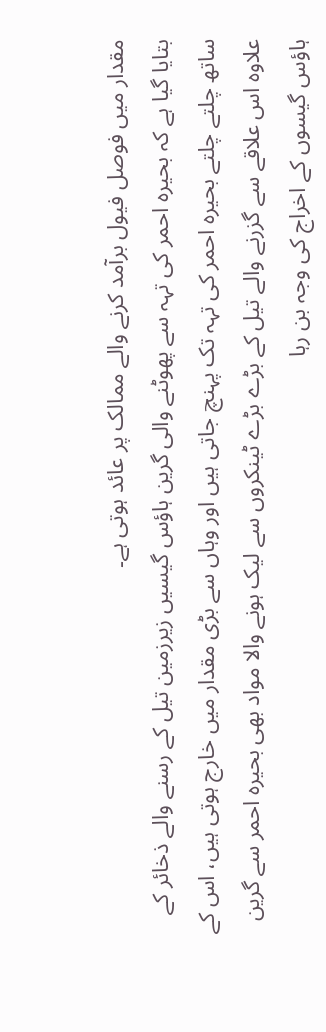مقدار میں فوصل فیول برآمد کرنے والے ممالک پر عائد ہوتی ہے۔
بتایا گیا ہے کہ بحیرہ احمر کی تہہ سے پھوٹنے والی گرین ہاؤس گیسیں زیرزمین تیل کے رسنے والے ذخائر کے ساتھ چلتے چلتے بحیرہ احمر کی تہہ تک پہنچ جاتی ہیں اور وہاں سے بڑی مقدار میں خارج ہوتی ہیں، اس کے علاوہ اس علاقے سے گزرنے والے تیل کے بڑے بڑے ٹینکروں سے لیک ہونے والا مواد بھی بحیرہ احمر سے گرین ہاؤس گیسوں کے اخراج کی وجہ بن رہا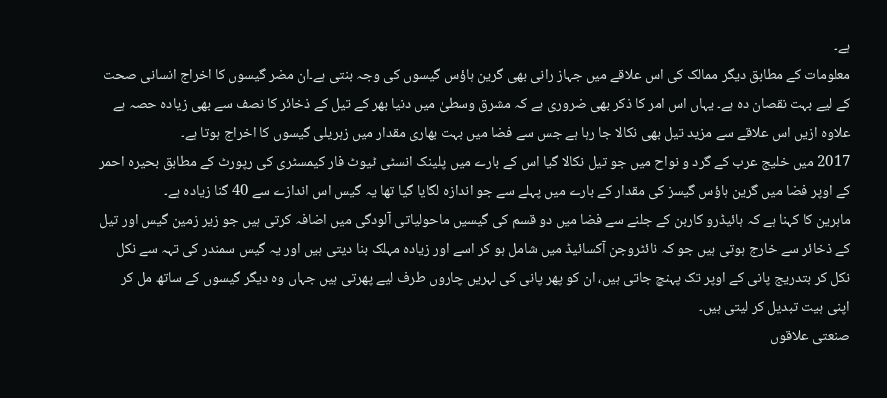ہے۔
معلومات کے مطابق دیگر ممالک کی اس علاقے میں جہاز رانی بھی گرین ہاؤس گیسوں کی وجہ بنتی ہے۔ان مضر گیسوں کا اخراج انسانی صحت کے لیے بہت نقصان دہ ہے۔ یہاں اس امر کا ذکر بھی ضروری ہے کہ مشرق وسطیٰ میں دنیا بھر کے تیل کے ذخائر کا نصف سے بھی زیادہ حصہ ہے علاوہ ازیں اس علاقے سے مزید تیل بھی نکالا جا رہا ہے جس سے فضا میں بہت بھاری مقدار میں زہریلی گیسوں کا اخراج ہوتا ہے۔
2017 میں خلیج عرب کے گرد و نواح میں جو تیل نکالا گیا اس کے بارے میں پلینک انسٹی ٹیوٹ فار کیمسٹری کی رپورٹ کے مطابق بحیرہ احمر کے اوپر فضا میں گرین ہاؤس گیسز کی مقدار کے بارے میں پہلے سے جو اندازہ لگایا گیا تھا یہ گیس اس اندازے سے 40 گنا زیادہ ہے۔
ماہرین کا کہنا ہے کہ ہائیڈرو کاربن کے جلنے سے فضا میں دو قسم کی گیسیں ماحولیاتی آلودگی میں اضافہ کرتی ہیں جو زیر زمین گیس اور تیل کے ذخائر سے خارج ہوتی ہیں جو کہ نائٹروجن آکسائیڈ میں شامل ہو کر اسے اور زیادہ مہلک بنا دیتی ہیں اور یہ گیس سمندر کی تہہ سے نکل نکل کر بتدریج پانی کے اوپر تک پہنچ جاتی ہیں، ان کو پھر پانی کی لہریں چاروں طرف لیے پھرتی ہیں جہاں وہ دیگر گیسوں کے ساتھ مل کر اپنی ہیت تبدیل کر لیتی ہیں۔
صنعتی علاقوں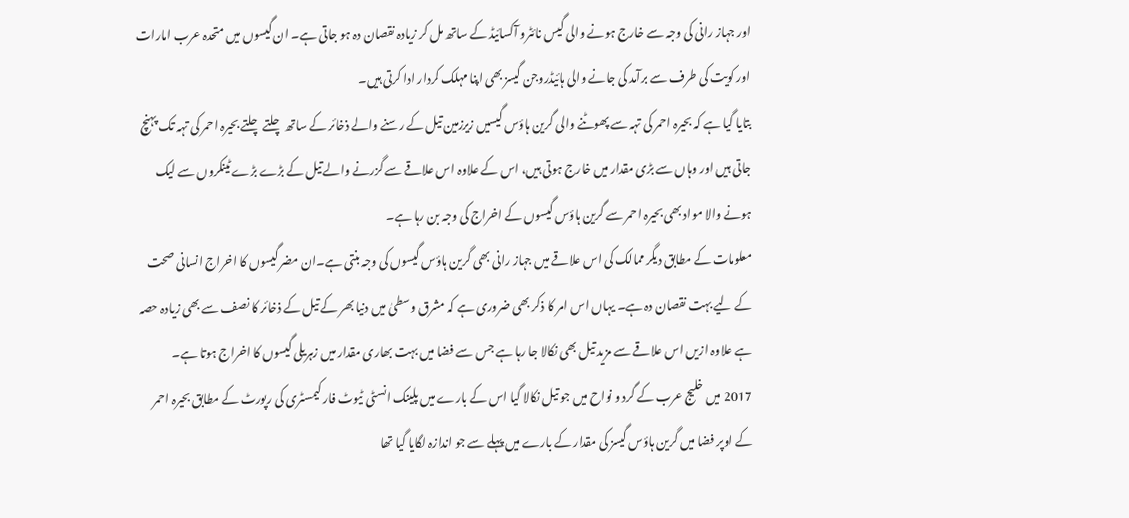اور جہاز رانی کی وجہ سے خارج ہونے والی گیس نائٹرو آکسائیڈ کے ساتھ مل کر زیادہ نقصان دہ ہو جاتی ہے۔ ان گیسوں میں متحدہ عرب امارات اور کویت کی طرف سے برآمد کی جانے والی ہائیڈروجن گیسز بھی اپنا مہلک کردار ادا کرتی ہیں۔
بتایا گیا ہے کہ بحیرہ احمر کی تہہ سے پھوٹنے والی گرین ہاؤس گیسیں زیرزمین تیل کے رسنے والے ذخائر کے ساتھ چلتے چلتے بحیرہ احمر کی تہہ تک پہنچ جاتی ہیں اور وہاں سے بڑی مقدار میں خارج ہوتی ہیں، اس کے علاوہ اس علاقے سے گزرنے والے تیل کے بڑے بڑے ٹینکروں سے لیک ہونے والا مواد بھی بحیرہ احمر سے گرین ہاؤس گیسوں کے اخراج کی وجہ بن رہا ہے۔
معلومات کے مطابق دیگر ممالک کی اس علاقے میں جہاز رانی بھی گرین ہاؤس گیسوں کی وجہ بنتی ہے۔ان مضر گیسوں کا اخراج انسانی صحت کے لیے بہت نقصان دہ ہے۔ یہاں اس امر کا ذکر بھی ضروری ہے کہ مشرق وسطیٰ میں دنیا بھر کے تیل کے ذخائر کا نصف سے بھی زیادہ حصہ ہے علاوہ ازیں اس علاقے سے مزید تیل بھی نکالا جا رہا ہے جس سے فضا میں بہت بھاری مقدار میں زہریلی گیسوں کا اخراج ہوتا ہے۔
2017 میں خلیج عرب کے گرد و نواح میں جو تیل نکالا گیا اس کے بارے میں پلینک انسٹی ٹیوٹ فار کیمسٹری کی رپورٹ کے مطابق بحیرہ احمر کے اوپر فضا میں گرین ہاؤس گیسز کی مقدار کے بارے میں پہلے سے جو اندازہ لگایا گیا تھا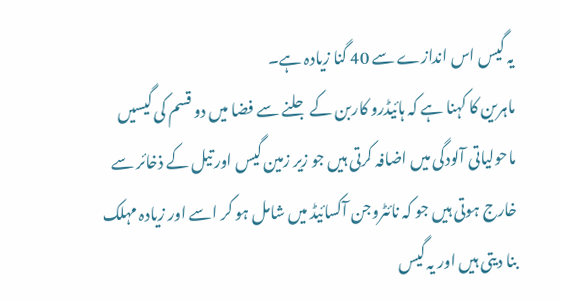یہ گیس اس اندازے سے 40 گنا زیادہ ہے۔
ماہرین کا کہنا ہے کہ ہائیڈرو کاربن کے جلنے سے فضا میں دو قسم کی گیسیں ماحولیاتی آلودگی میں اضافہ کرتی ہیں جو زیر زمین گیس اور تیل کے ذخائر سے خارج ہوتی ہیں جو کہ نائٹروجن آکسائیڈ میں شامل ہو کر اسے اور زیادہ مہلک بنا دیتی ہیں اور یہ گیس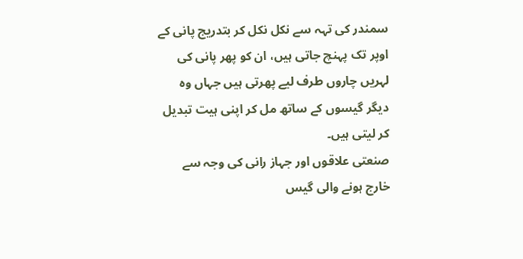سمندر کی تہہ سے نکل نکل کر بتدریج پانی کے اوپر تک پہنچ جاتی ہیں، ان کو پھر پانی کی لہریں چاروں طرف لیے پھرتی ہیں جہاں وہ دیگر گیسوں کے ساتھ مل کر اپنی ہیت تبدیل کر لیتی ہیں۔
صنعتی علاقوں اور جہاز رانی کی وجہ سے خارج ہونے والی گیس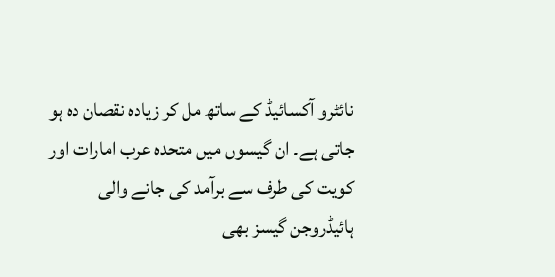نائٹرو آکسائیڈ کے ساتھ مل کر زیادہ نقصان دہ ہو جاتی ہے۔ ان گیسوں میں متحدہ عرب امارات اور کویت کی طرف سے برآمد کی جانے والی ہائیڈروجن گیسز بھی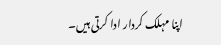اپنا مہلک کردار ادا کرتی ہیں۔